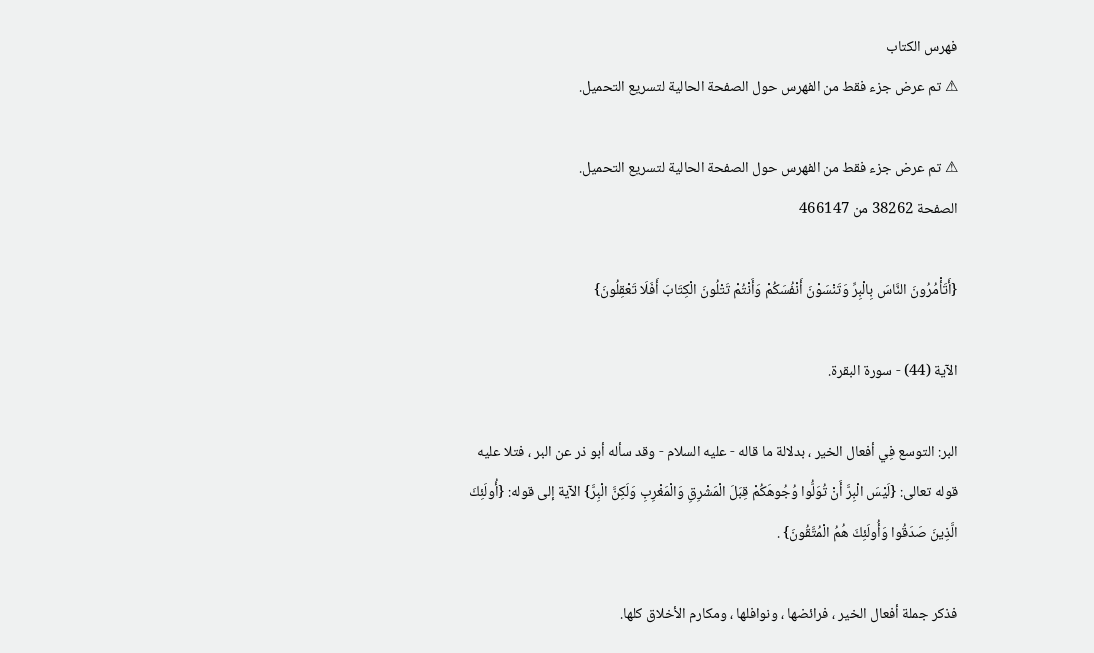فهرس الكتاب
⚠ تم عرض جزء فقط من الفهرس حول الصفحة الحالية لتسريع التحميل.

⚠ تم عرض جزء فقط من الفهرس حول الصفحة الحالية لتسريع التحميل.
الصفحة 38262 من 466147

{أَتَأْمُرُونَ النَّاسَ بِالْبِرِّ وَتَنْسَوْنَ أَنْفُسَكُمْ وَأَنْتُمْ تَتْلُونَ الْكِتَابَ أَفَلَا تَعْقِلُونَ}

الآية (44) - سورة البقرة.

البر: التوسع فِي أفعال الخير ، بدلالة ما قاله - عليه السلام - وقد سأله أبو ذر عن البر ، فتلا عليه قوله تعالى: {لَيْسَ الْبِرَّ أَنْ تُوَلُّوا وُجُوهَكُمْ قِبَلَ الْمَشْرِقِ وَالْمَغْرِبِ وَلَكِنَّ الْبِرَّ} الآية إلى قوله: {أُولَئِكَ الَّذِينَ صَدَقُوا وَأُولَئِكَ هُمُ الْمُتَّقُونَ} .

فذكر جملة أفعال الخير ، فرائضها ، ونوافلها ، ومكارم الأخلاق كلها.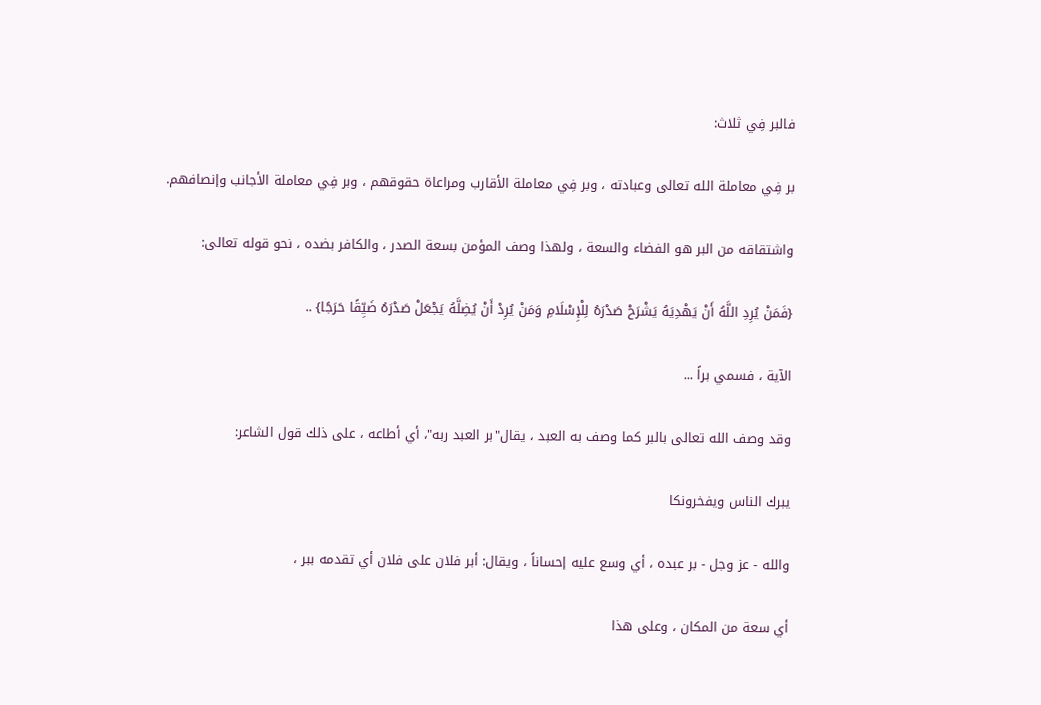فالبر فِي ثلاث:

بر فِي معاملة الله تعالى وعبادته ، وبر فِي معاملة الأقارب ومراعاة حقوقهم ، وبر فِي معاملة الأجانب وإنصافهم.

واشتقاقه من البر هو الفضاء والسعة ، ولهذا وصف المؤمن بسعة الصدر ، والكافر بضده ، نحو قوله تعالى:

{فَمَنْ يُرِدِ اللَّهُ أَنْ يَهْدِيَهُ يَشْرَحْ صَدْرَهُ لِلْإِسْلَامِ وَمَنْ يُرِدْ أَنْ يُضِلَّهُ يَجْعَلْ صَدْرَهُ ضَيِّقًا حَرَجًا} ..

الآية ، فسمي براً ...

وقد وصف الله تعالى بالبر كما وصف به العبد ، يقال"بر العبد ربه"، أي أطاعه ، على ذلك قول الشاعر:

يبرك الناس ويفخرونكا

والله - عز وجل - بر عبده ، أي وسع عليه إحساناً ، ويقال: أبر فلان على فلان أي تقدمه ببر ،

أي سعة من المكان ، وعلى هذا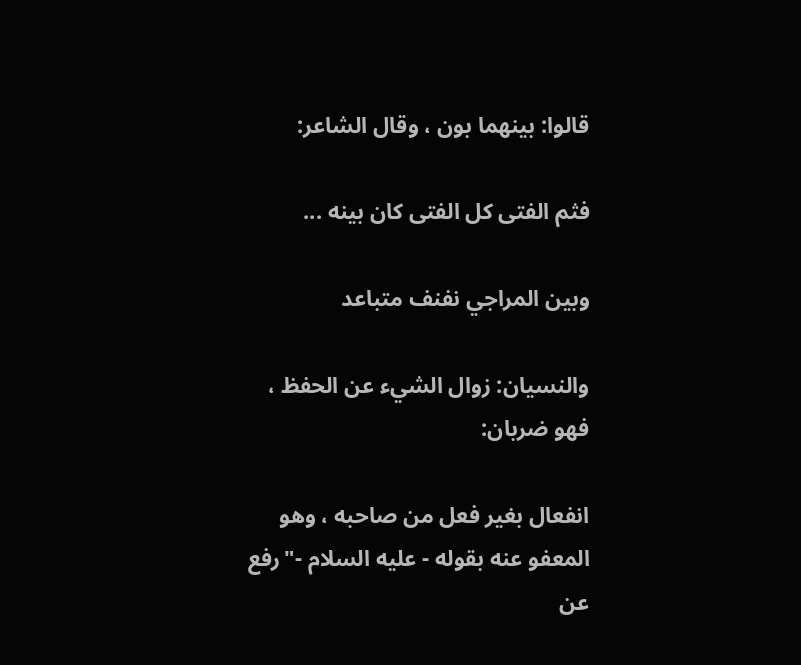قالوا: بينهما بون ، وقال الشاعر:

فثم الفتى كل الفتى كان بينه ...

وبين المراجي نفنف متباعد

والنسيان: زوال الشيء عن الحفظ ، فهو ضربان:

انفعال بغير فعل من صاحبه ، وهو المعفو عنه بقوله - عليه السلام -"رفع عن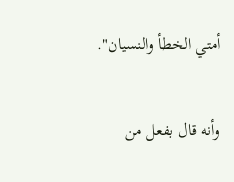أمتي الخطأ والنسيان".

وأنه قال بفعل من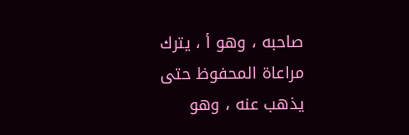صاحبه ، وهو أ ، يترك مراعاة المحفوظ حتى يذهب عنه ، وهو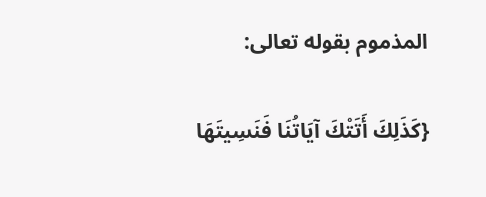المذموم بقوله تعالى:

{كَذَلِكَ أَتَتْكَ آيَاتُنَا فَنَسِيتَهَا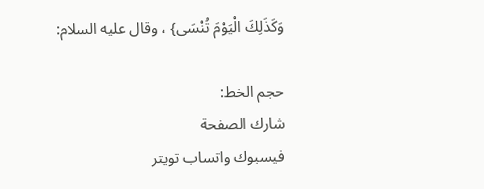وَكَذَلِكَ الْيَوْمَ تُنْسَى} ، وقال عليه السلام:

حجم الخط:
شارك الصفحة
فيسبوك واتساب تويتر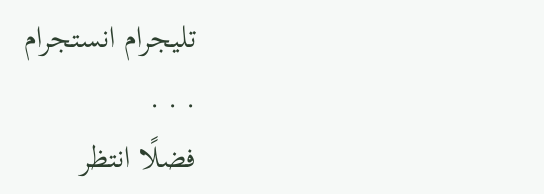تليجرام انستجرام
. . .
فضلًا انتظر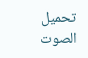تحميل الصوت